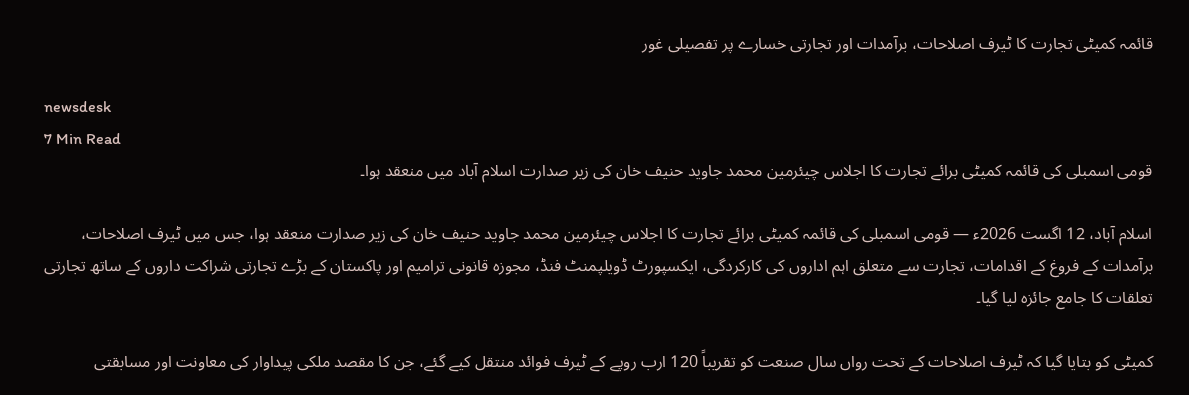قائمہ کمیٹی تجارت کا ٹیرف اصلاحات، برآمدات اور تجارتی خسارے پر تفصیلی غور

newsdesk
7 Min Read
قومی اسمبلی کی قائمہ کمیٹی برائے تجارت کا اجلاس چیئرمین محمد جاوید حنیف خان کی زیر صدارت اسلام آباد میں منعقد ہوا۔

اسلام آباد، 12 اگست 2026ء — قومی اسمبلی کی قائمہ کمیٹی برائے تجارت کا اجلاس چیئرمین محمد جاوید حنیف خان کی زیر صدارت منعقد ہوا، جس میں ٹیرف اصلاحات، برآمدات کے فروغ کے اقدامات، تجارت سے متعلق اہم اداروں کی کارکردگی، ایکسپورٹ ڈویلپمنٹ فنڈ، مجوزہ قانونی ترامیم اور پاکستان کے بڑے تجارتی شراکت داروں کے ساتھ تجارتی تعلقات کا جامع جائزہ لیا گیا۔

کمیٹی کو بتایا گیا کہ ٹیرف اصلاحات کے تحت رواں سال صنعت کو تقریباً 120 ارب روپے کے ٹیرف فوائد منتقل کیے گئے، جن کا مقصد ملکی پیداوار کی معاونت اور مسابقتی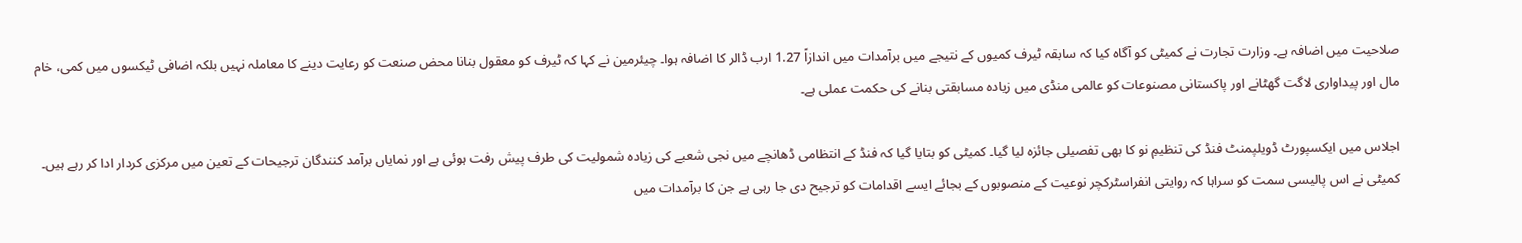صلاحیت میں اضافہ ہے۔ وزارت تجارت نے کمیٹی کو آگاہ کیا کہ سابقہ ٹیرف کمیوں کے نتیجے میں برآمدات میں اندازاً 1.27 ارب ڈالر کا اضافہ ہوا۔ چیئرمین نے کہا کہ ٹیرف کو معقول بنانا محض صنعت کو رعایت دینے کا معاملہ نہیں بلکہ اضافی ٹیکسوں میں کمی، خام مال اور پیداواری لاگت گھٹانے اور پاکستانی مصنوعات کو عالمی منڈی میں زیادہ مسابقتی بنانے کی حکمت عملی ہے۔

اجلاس میں ایکسپورٹ ڈویلپمنٹ فنڈ کی تنظیمِ نو کا بھی تفصیلی جائزہ لیا گیا۔ کمیٹی کو بتایا گیا کہ فنڈ کے انتظامی ڈھانچے میں نجی شعبے کی زیادہ شمولیت کی طرف پیش رفت ہوئی ہے اور نمایاں برآمد کنندگان ترجیحات کے تعین میں مرکزی کردار ادا کر رہے ہیں۔ کمیٹی نے اس پالیسی سمت کو سراہا کہ روایتی انفراسٹرکچر نوعیت کے منصوبوں کے بجائے ایسے اقدامات کو ترجیح دی جا رہی ہے جن کا برآمدات میں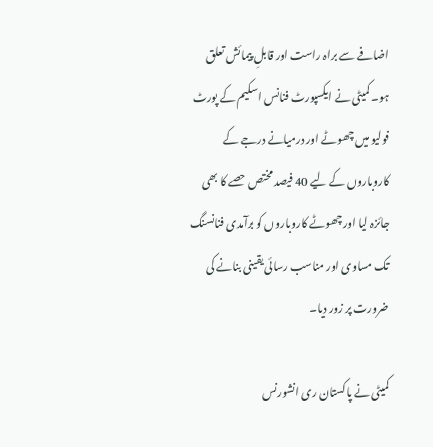اضافے سے براہ راست اور قابلِ پیمائش تعلق ہو۔ کمیٹی نے ایکسپورٹ فنانس اسکیم کے پورٹ فولیو میں چھوٹے اور درمیانے درجے کے کاروباروں کے لیے 40 فیصد مختص حصے کا بھی جائزہ لیا اور چھوٹے کاروباروں کو برآمدی فنانسنگ تک مساوی اور مناسب رسائی یقینی بنانے کی ضرورت پر زور دیا۔

کمیٹی نے پاکستان ری انشورنس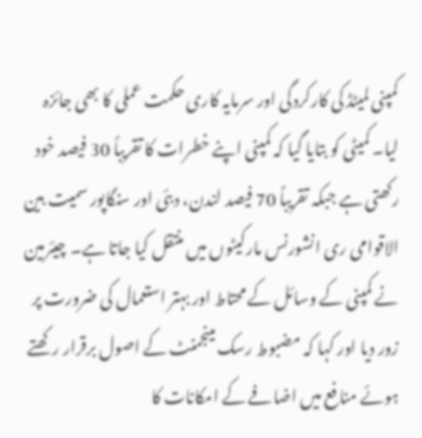کمپنی لمیٹڈ کی کارکردگی اور سرمایہ کاری حکمت عملی کا بھی جائزہ لیا۔ کمیٹی کو بتایا گیا کہ کمپنی اپنے خطرات کا تقریباً 30 فیصد خود رکھتی ہے جبکہ تقریباً 70 فیصد لندن، دبئی اور سنگاپور سمیت بین الاقوامی ری انشورنس مارکیٹوں میں منتقل کیا جاتا ہے۔ چیئرمین نے کمپنی کے وسائل کے محتاط اور بہتر استعمال کی ضرورت پر زور دیا اور کہا کہ مضبوط رسک مینجمنٹ کے اصول برقرار رکھتے ہوئے منافع میں اضافے کے امکانات کا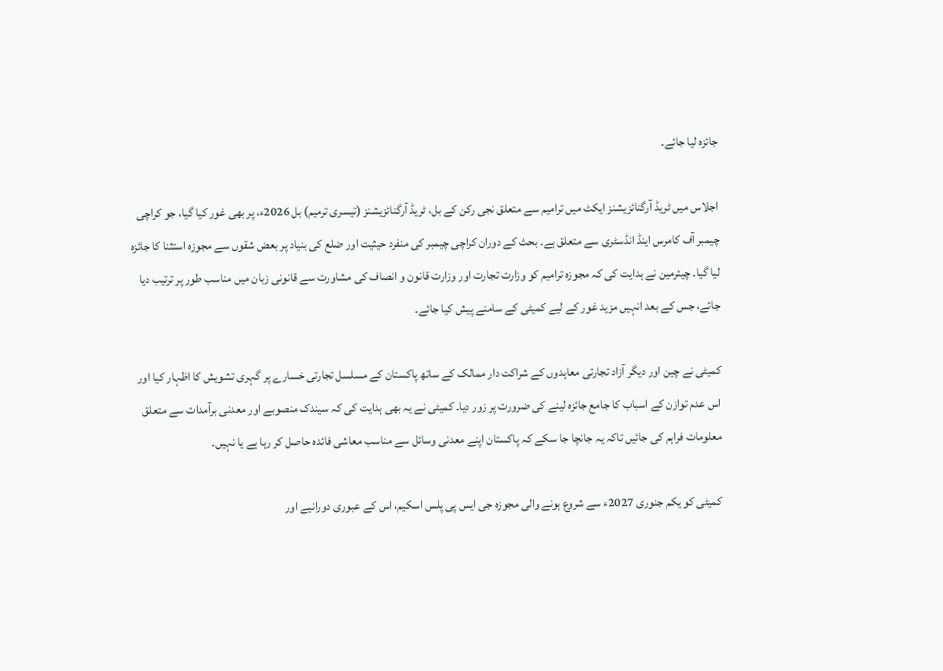جائزہ لیا جائے۔

اجلاس میں ٹریڈ آرگنائزیشنز ایکٹ میں ترامیم سے متعلق نجی رکن کے بل، ٹریڈ آرگنائزیشنز (تیسری ترمیم) بل 2026ء، پر بھی غور کیا گیا، جو کراچی چیمبر آف کامرس اینڈ انڈسٹری سے متعلق ہے۔ بحث کے دوران کراچی چیمبر کی منفرد حیثیت اور ضلع کی بنیاد پر بعض شقوں سے مجوزہ استثنا کا جائزہ لیا گیا۔ چیئرمین نے ہدایت کی کہ مجوزہ ترامیم کو وزارت تجارت اور وزارت قانون و انصاف کی مشاورت سے قانونی زبان میں مناسب طور پر ترتیب دیا جائے، جس کے بعد انہیں مزید غور کے لیے کمیٹی کے سامنے پیش کیا جائے۔

کمیٹی نے چین اور دیگر آزاد تجارتی معاہدوں کے شراکت دار ممالک کے ساتھ پاکستان کے مسلسل تجارتی خسارے پر گہری تشویش کا اظہار کیا اور اس عدم توازن کے اسباب کا جامع جائزہ لینے کی ضرورت پر زور دیا۔ کمیٹی نے یہ بھی ہدایت کی کہ سیندک منصوبے اور معدنی برآمدات سے متعلق معلومات فراہم کی جائیں تاکہ یہ جانچا جا سکے کہ پاکستان اپنے معدنی وسائل سے مناسب معاشی فائدہ حاصل کر رہا ہے یا نہیں۔

کمیٹی کو یکم جنوری 2027ء سے شروع ہونے والی مجوزہ جی ایس پی پلس اسکیم، اس کے عبوری دورانیے اور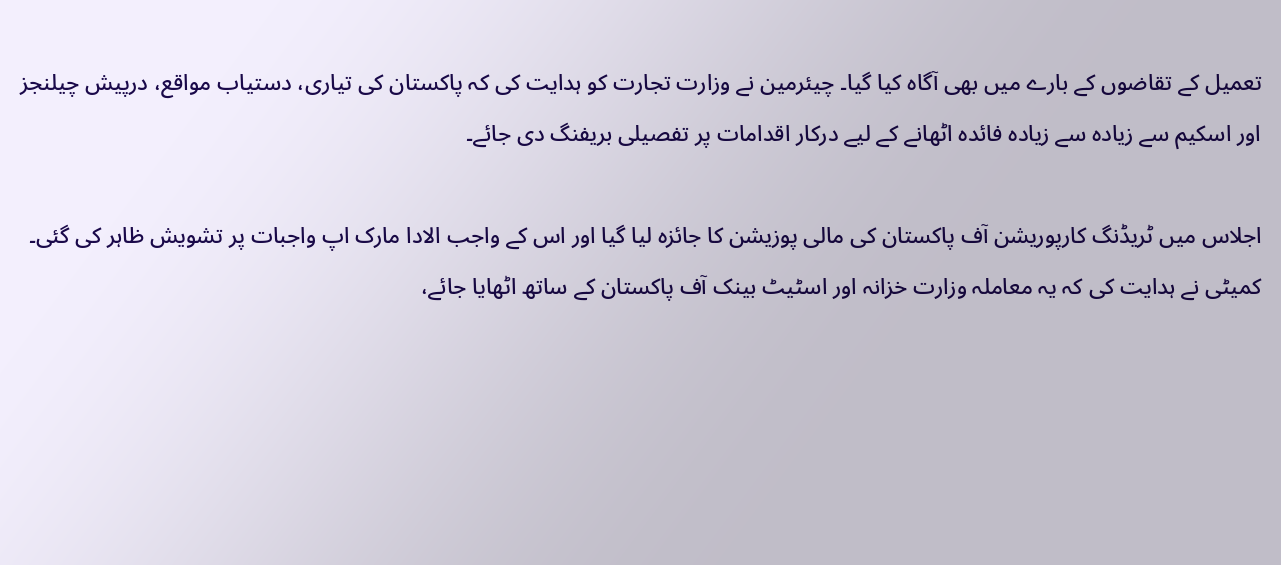تعمیل کے تقاضوں کے بارے میں بھی آگاہ کیا گیا۔ چیئرمین نے وزارت تجارت کو ہدایت کی کہ پاکستان کی تیاری، دستیاب مواقع، درپیش چیلنجز اور اسکیم سے زیادہ سے زیادہ فائدہ اٹھانے کے لیے درکار اقدامات پر تفصیلی بریفنگ دی جائے۔

اجلاس میں ٹریڈنگ کارپوریشن آف پاکستان کی مالی پوزیشن کا جائزہ لیا گیا اور اس کے واجب الادا مارک اپ واجبات پر تشویش ظاہر کی گئی۔ کمیٹی نے ہدایت کی کہ یہ معاملہ وزارت خزانہ اور اسٹیٹ بینک آف پاکستان کے ساتھ اٹھایا جائے،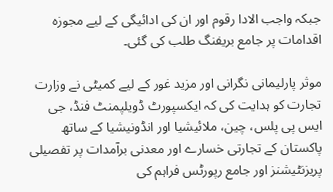جبکہ واجب الادا رقوم اور ان کی ادائیگی کے لیے مجوزہ اقدامات پر جامع بریفنگ طلب کی گئی۔

موثر پارلیمانی نگرانی اور مزید غور کے لیے کمیٹی نے وزارت تجارت کو ہدایت کی کہ ایکسپورٹ ڈویلپمنٹ فنڈ، جی ایس پی پلس، چین، ملائیشیا اور انڈونیشیا کے ساتھ پاکستان کے تجارتی خسارے اور معدنی برآمدات پر تفصیلی پریزنٹیشنز اور جامع رپورٹس فراہم کی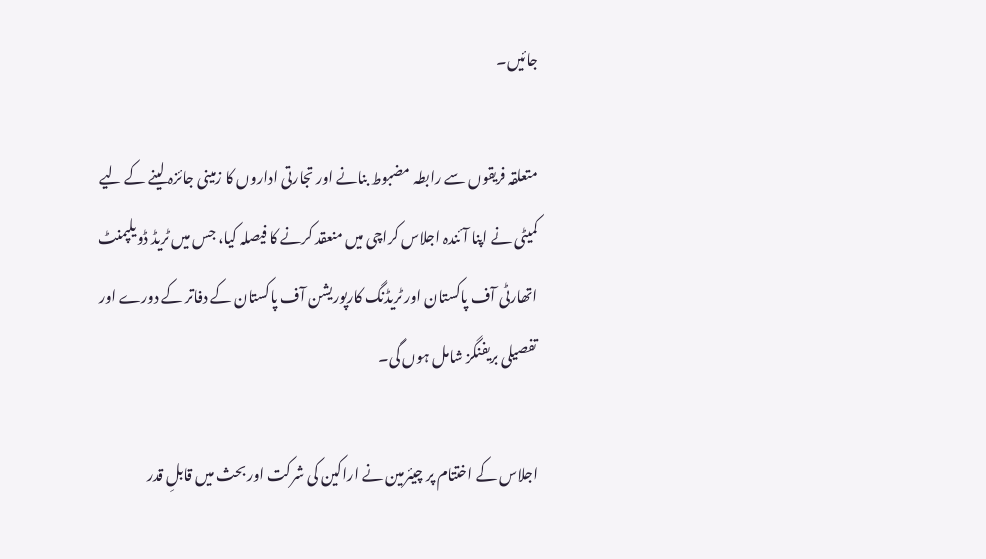جائیں۔

متعلقہ فریقوں سے رابطہ مضبوط بنانے اور تجارتی اداروں کا زمینی جائزہ لینے کے لیے کمیٹی نے اپنا آئندہ اجلاس کراچی میں منعقد کرنے کا فیصلہ کیا، جس میں ٹریڈ ڈویلپمنٹ اتھارٹی آف پاکستان اور ٹریڈنگ کارپوریشن آف پاکستان کے دفاتر کے دورے اور تفصیلی بریفنگز شامل ہوں گی۔

اجلاس کے اختتام پر چیئرمین نے اراکین کی شرکت اور بحث میں قابلِ قدر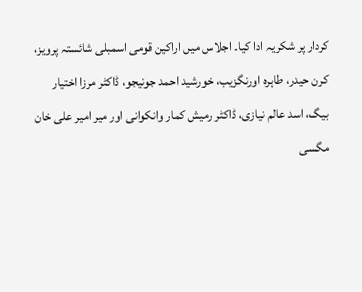کردار پر شکریہ ادا کیا۔ اجلاس میں اراکین قومی اسمبلی شائستہ پرویز، کرن حیدر، طاہرہ اورنگزیب، خورشید احمد جونیجو، ڈاکٹر مرزا اختیار بیگ، اسد عالم نیازی، ڈاکٹر رمیش کمار وانکوانی اور میر امیر علی خان مگسی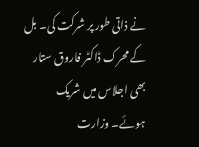نے ذاتی طور پر شرکت کی۔ بل کے محرک ڈاکٹر فاروق ستار بھی اجلاس میں شریک ہوئے۔ وزارت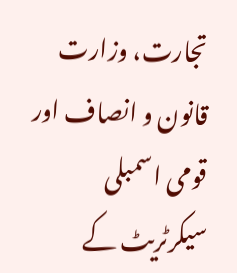تجارت، وزارت قانون و انصاف اور قومی اسمبلی سیکرٹریٹ کے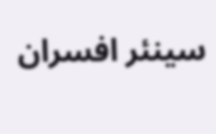سینئر افسران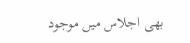بھی اجلاس میں موجود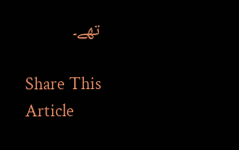تھے۔

Share This Article